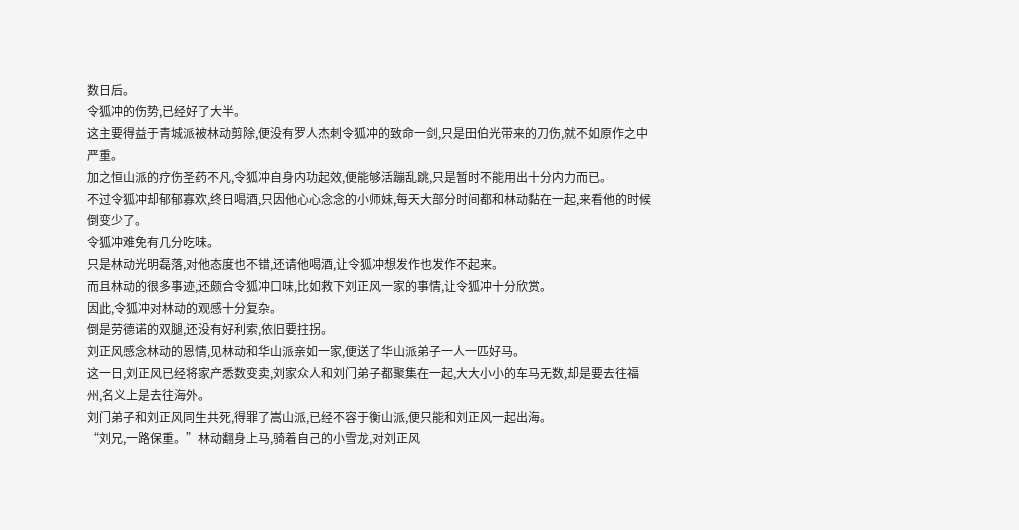数日后。
令狐冲的伤势,已经好了大半。
这主要得益于青城派被林动剪除,便没有罗人杰刺令狐冲的致命一剑,只是田伯光带来的刀伤,就不如原作之中严重。
加之恒山派的疗伤圣药不凡,令狐冲自身内功起效,便能够活蹦乱跳,只是暂时不能用出十分内力而已。
不过令狐冲却郁郁寡欢,终日喝酒,只因他心心念念的小师妹,每天大部分时间都和林动黏在一起,来看他的时候倒变少了。
令狐冲难免有几分吃味。
只是林动光明磊落,对他态度也不错,还请他喝酒,让令狐冲想发作也发作不起来。
而且林动的很多事迹,还颇合令狐冲口味,比如救下刘正风一家的事情,让令狐冲十分欣赏。
因此,令狐冲对林动的观感十分复杂。
倒是劳德诺的双腿,还没有好利索,依旧要拄拐。
刘正风感念林动的恩情,见林动和华山派亲如一家,便送了华山派弟子一人一匹好马。
这一日,刘正风已经将家产悉数变卖,刘家众人和刘门弟子都聚集在一起,大大小小的车马无数,却是要去往福州,名义上是去往海外。
刘门弟子和刘正风同生共死,得罪了嵩山派,已经不容于衡山派,便只能和刘正风一起出海。
“刘兄,一路保重。”林动翻身上马,骑着自己的小雪龙,对刘正风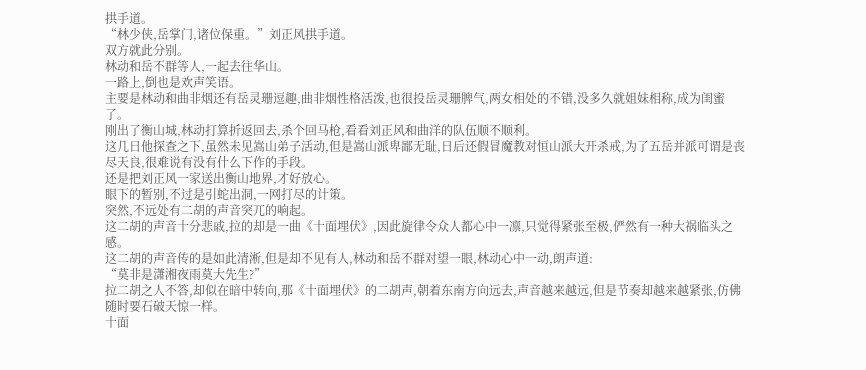拱手道。
“林少侠,岳掌门,诸位保重。”刘正风拱手道。
双方就此分别。
林动和岳不群等人,一起去往华山。
一路上,倒也是欢声笑语。
主要是林动和曲非烟还有岳灵珊逗趣,曲非烟性格活泼,也很投岳灵珊脾气,两女相处的不错,没多久就姐妹相称,成为闺蜜了。
刚出了衡山城,林动打算折返回去,杀个回马枪,看看刘正风和曲洋的队伍顺不顺利。
这几日他探查之下,虽然未见嵩山弟子活动,但是嵩山派卑鄙无耻,日后还假冒魔教对恒山派大开杀戒,为了五岳并派可谓是丧尽天良,很难说有没有什么下作的手段。
还是把刘正风一家送出衡山地界,才好放心。
眼下的暂别,不过是引蛇出洞,一网打尽的计策。
突然,不远处有二胡的声音突兀的响起。
这二胡的声音十分悲戚,拉的却是一曲《十面埋伏》,因此旋律令众人都心中一凛,只觉得紧张至极,俨然有一种大祸临头之感。
这二胡的声音传的是如此清淅,但是却不见有人,林动和岳不群对望一眼,林动心中一动,朗声道:
“莫非是潇湘夜雨莫大先生?”
拉二胡之人不答,却似在暗中转向,那《十面埋伏》的二胡声,朝着东南方向远去,声音越来越远,但是节奏却越来越紧张,仿佛随时要石破天惊一样。
十面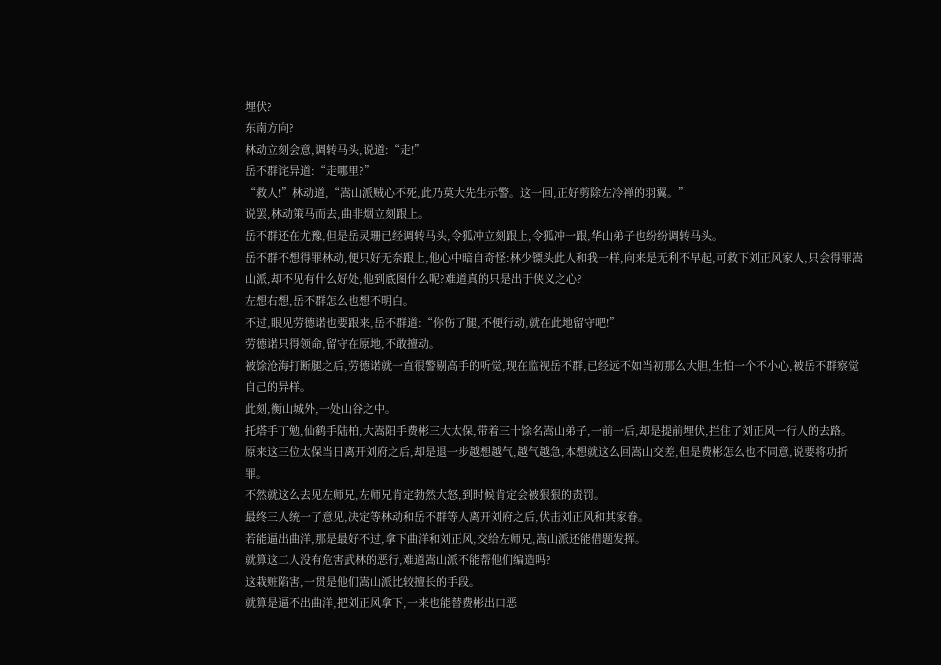埋伏?
东南方向?
林动立刻会意,调转马头,说道:“走!”
岳不群诧异道:“走哪里?”
“救人!”林动道,“嵩山派贼心不死,此乃莫大先生示警。这一回,正好剪除左冷禅的羽翼。”
说罢,林动策马而去,曲非烟立刻跟上。
岳不群还在尤豫,但是岳灵珊已经调转马头,令狐冲立刻跟上,令狐冲一跟,华山弟子也纷纷调转马头。
岳不群不想得罪林动,便只好无奈跟上,他心中暗自奇怪:林少镖头此人和我一样,向来是无利不早起,可救下刘正风家人,只会得罪嵩山派,却不见有什么好处,他到底图什么呢?难道真的只是出于侠义之心?
左想右想,岳不群怎么也想不明白。
不过,眼见劳德诺也要跟来,岳不群道:“你伤了腿,不便行动,就在此地留守吧!”
劳德诺只得领命,留守在原地,不敢擅动。
被馀沧海打断腿之后,劳德诺就一直很警剔高手的听觉,现在监视岳不群,已经远不如当初那么大胆,生怕一个不小心,被岳不群察觉自己的异样。
此刻,衡山城外,一处山谷之中。
托塔手丁勉,仙鹤手陆柏,大嵩阳手费彬三大太保,带着三十馀名嵩山弟子,一前一后,却是提前埋伏,拦住了刘正风一行人的去路。
原来这三位太保当日离开刘府之后,却是退一步越想越气,越气越急,本想就这么回嵩山交差,但是费彬怎么也不同意,说要将功折罪。
不然就这么去见左师兄,左师兄肯定勃然大怒,到时候肯定会被狠狠的责罚。
最终三人统一了意见,决定等林动和岳不群等人离开刘府之后,伏击刘正风和其家眷。
若能逼出曲洋,那是最好不过,拿下曲洋和刘正风,交给左师兄,嵩山派还能借题发挥。
就算这二人没有危害武林的恶行,难道嵩山派不能帮他们编造吗?
这栽赃陷害,一贯是他们嵩山派比较擅长的手段。
就算是逼不出曲洋,把刘正风拿下,一来也能替费彬出口恶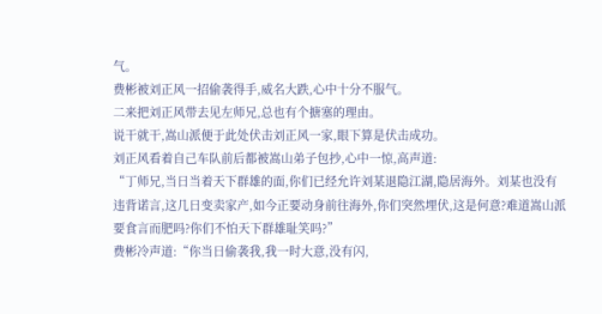气。
费彬被刘正风一招偷袭得手,威名大跌,心中十分不服气。
二来把刘正风带去见左师兄,总也有个搪塞的理由。
说干就干,嵩山派便于此处伏击刘正风一家,眼下算是伏击成功。
刘正风看着自己车队前后都被嵩山弟子包抄,心中一惊,高声道:
“丁师兄,当日当着天下群雄的面,你们已经允许刘某退隐江湖,隐居海外。刘某也没有违背诺言,这几日变卖家产,如今正要动身前往海外,你们突然埋伏,这是何意?难道嵩山派要食言而肥吗?你们不怕天下群雄耻笑吗?”
费彬冷声道:“你当日偷袭我,我一时大意,没有闪,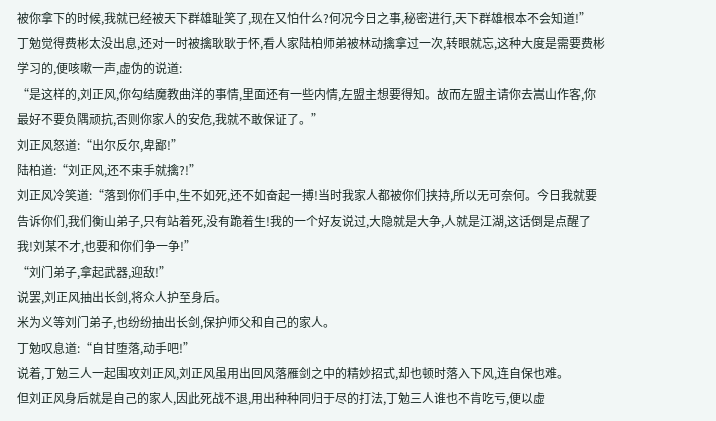被你拿下的时候,我就已经被天下群雄耻笑了,现在又怕什么?何况今日之事,秘密进行,天下群雄根本不会知道!”
丁勉觉得费彬太没出息,还对一时被擒耿耿于怀,看人家陆柏师弟被林动擒拿过一次,转眼就忘,这种大度是需要费彬学习的,便咳嗽一声,虚伪的说道:
“是这样的,刘正风,你勾结魔教曲洋的事情,里面还有一些内情,左盟主想要得知。故而左盟主请你去嵩山作客,你最好不要负隅顽抗,否则你家人的安危,我就不敢保证了。”
刘正风怒道:“出尔反尔,卑鄙!”
陆柏道:“刘正风,还不束手就擒?!”
刘正风冷笑道:“落到你们手中,生不如死,还不如奋起一搏!当时我家人都被你们挟持,所以无可奈何。今日我就要告诉你们,我们衡山弟子,只有站着死,没有跪着生!我的一个好友说过,大隐就是大争,人就是江湖,这话倒是点醒了我!刘某不才,也要和你们争一争!”
“刘门弟子,拿起武器,迎敌!”
说罢,刘正风抽出长剑,将众人护至身后。
米为义等刘门弟子,也纷纷抽出长剑,保护师父和自己的家人。
丁勉叹息道:“自甘堕落,动手吧!”
说着,丁勉三人一起围攻刘正风,刘正风虽用出回风落雁剑之中的精妙招式,却也顿时落入下风,连自保也难。
但刘正风身后就是自己的家人,因此死战不退,用出种种同归于尽的打法,丁勉三人谁也不肯吃亏,便以虚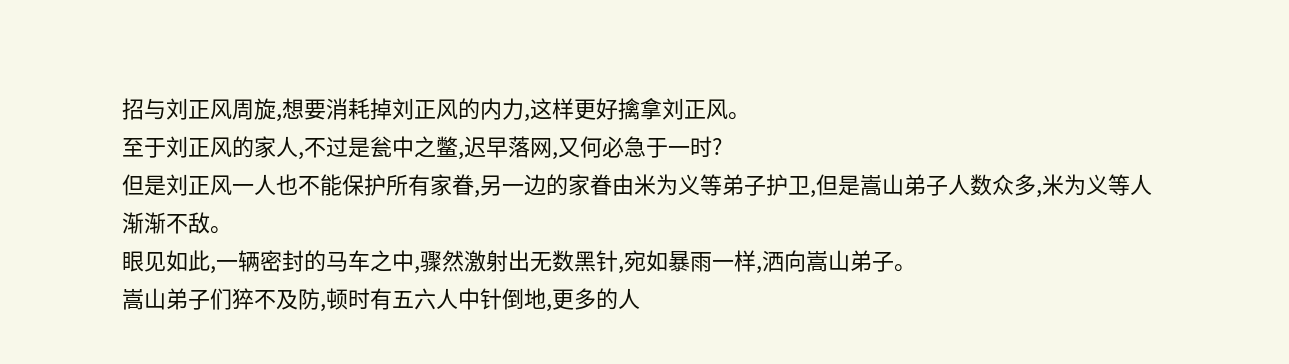招与刘正风周旋,想要消耗掉刘正风的内力,这样更好擒拿刘正风。
至于刘正风的家人,不过是瓮中之鳖,迟早落网,又何必急于一时?
但是刘正风一人也不能保护所有家眷,另一边的家眷由米为义等弟子护卫,但是嵩山弟子人数众多,米为义等人渐渐不敌。
眼见如此,一辆密封的马车之中,骤然激射出无数黑针,宛如暴雨一样,洒向嵩山弟子。
嵩山弟子们猝不及防,顿时有五六人中针倒地,更多的人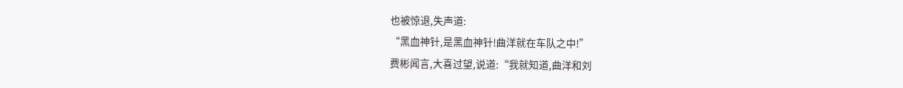也被惊退,失声道:
“黑血神针,是黑血神针!曲洋就在车队之中!”
费彬闻言,大喜过望,说道:“我就知道,曲洋和刘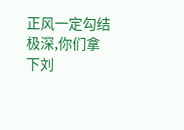正风一定勾结极深,你们拿下刘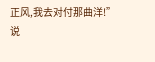正风,我去对付那曲洋!”
说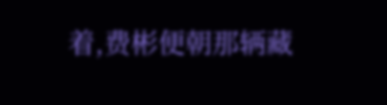着,费彬便朝那辆藏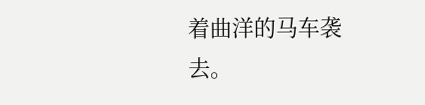着曲洋的马车袭去。